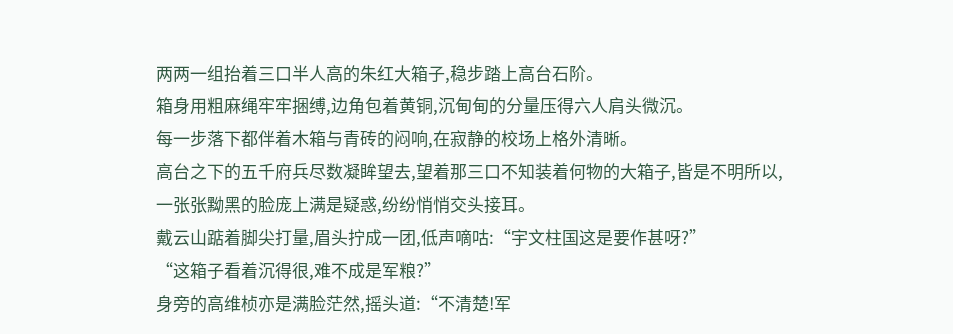两两一组抬着三口半人高的朱红大箱子,稳步踏上高台石阶。
箱身用粗麻绳牢牢捆缚,边角包着黄铜,沉甸甸的分量压得六人肩头微沉。
每一步落下都伴着木箱与青砖的闷响,在寂静的校场上格外清晰。
高台之下的五千府兵尽数凝眸望去,望着那三口不知装着何物的大箱子,皆是不明所以,一张张黝黑的脸庞上满是疑惑,纷纷悄悄交头接耳。
戴云山踮着脚尖打量,眉头拧成一团,低声嘀咕:“宇文柱国这是要作甚呀?”
“这箱子看着沉得很,难不成是军粮?”
身旁的高维桢亦是满脸茫然,摇头道:“不清楚!军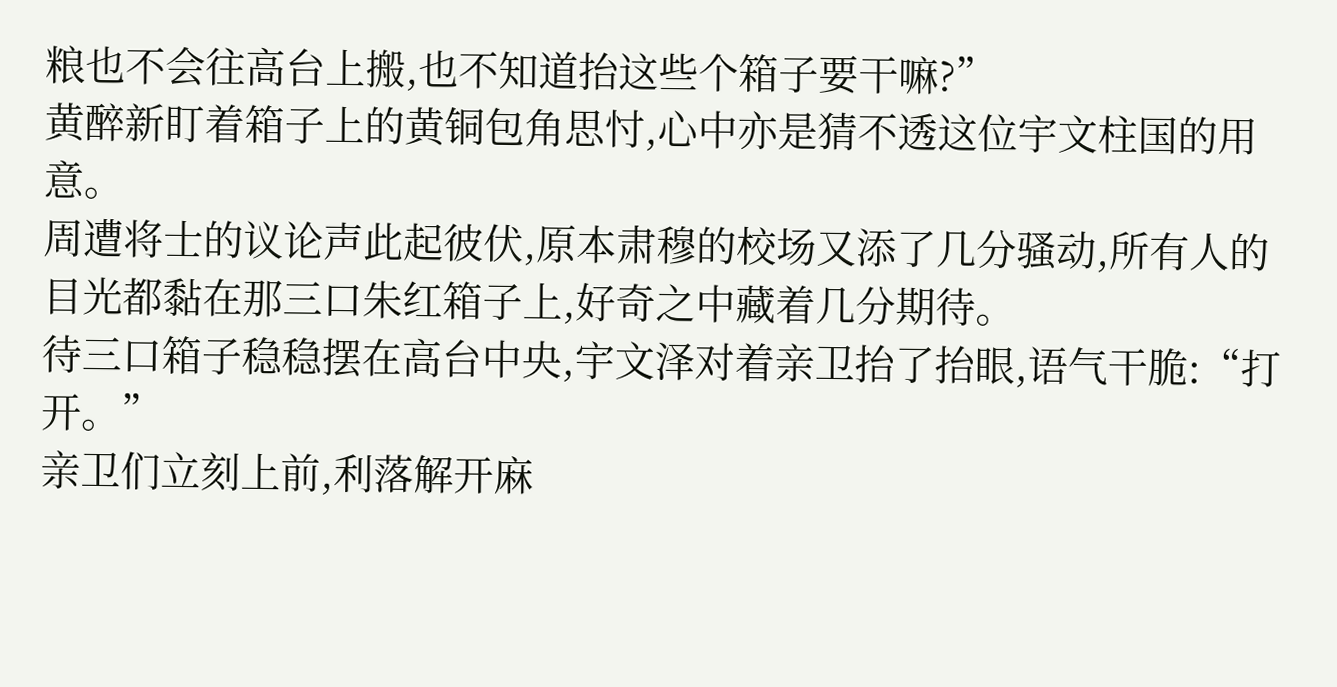粮也不会往高台上搬,也不知道抬这些个箱子要干嘛?”
黄醉新盯着箱子上的黄铜包角思忖,心中亦是猜不透这位宇文柱国的用意。
周遭将士的议论声此起彼伏,原本肃穆的校场又添了几分骚动,所有人的目光都黏在那三口朱红箱子上,好奇之中藏着几分期待。
待三口箱子稳稳摆在高台中央,宇文泽对着亲卫抬了抬眼,语气干脆:“打开。”
亲卫们立刻上前,利落解开麻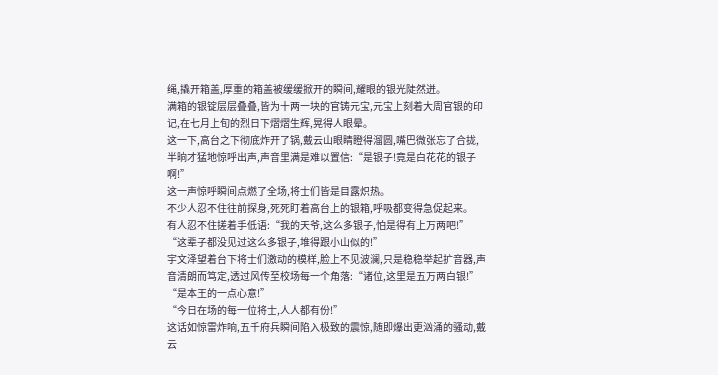绳,撬开箱盖,厚重的箱盖被缓缓掀开的瞬间,耀眼的银光陡然迸。
满箱的银锭层层叠叠,皆为十两一块的官铸元宝,元宝上刻着大周官银的印记,在七月上旬的烈日下熠熠生辉,晃得人眼晕。
这一下,高台之下彻底炸开了锅,戴云山眼睛瞪得溜圆,嘴巴微张忘了合拢,半晌才猛地惊呼出声,声音里满是难以置信:“是银子!竟是白花花的银子啊!”
这一声惊呼瞬间点燃了全场,将士们皆是目露炽热。
不少人忍不住往前探身,死死盯着高台上的银箱,呼吸都变得急促起来。
有人忍不住搓着手低语:“我的天爷,这么多银子,怕是得有上万两吧!”
“这辈子都没见过这么多银子,堆得跟小山似的!”
宇文泽望着台下将士们激动的模样,脸上不见波澜,只是稳稳举起扩音器,声音清朗而笃定,透过风传至校场每一个角落:“诸位,这里是五万两白银!”
“是本王的一点心意!”
“今日在场的每一位将士,人人都有份!”
这话如惊雷炸响,五千府兵瞬间陷入极致的震惊,随即爆出更汹涌的骚动,戴云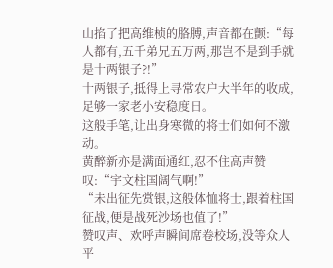山掐了把高维桢的胳膊,声音都在颤:“每人都有,五千弟兄五万两,那岂不是到手就是十两银子?!”
十两银子,抵得上寻常农户大半年的收成,足够一家老小安稳度日。
这般手笔,让出身寒微的将士们如何不激动。
黄醉新亦是满面通红,忍不住高声赞叹:“宇文柱国阔气啊!”
“未出征先赏银,这般体恤将士,跟着柱国征战,便是战死沙场也值了!”
赞叹声、欢呼声瞬间席卷校场,没等众人平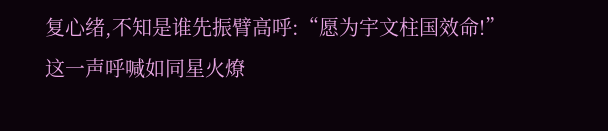复心绪,不知是谁先振臂高呼:“愿为宇文柱国效命!”
这一声呼喊如同星火燎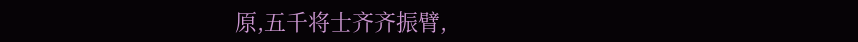原,五千将士齐齐振臂,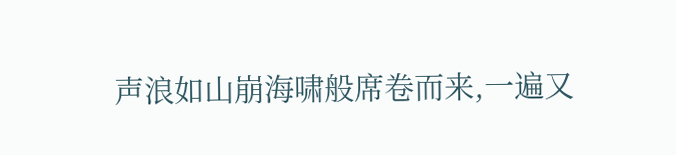声浪如山崩海啸般席卷而来,一遍又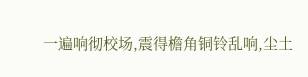一遍响彻校场,震得檐角铜铃乱响,尘土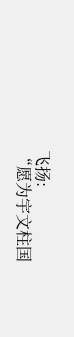飞扬:
“愿为宇文柱国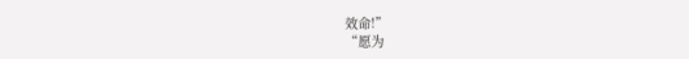效命!”
“愿为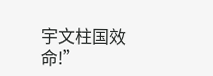宇文柱国效命!”